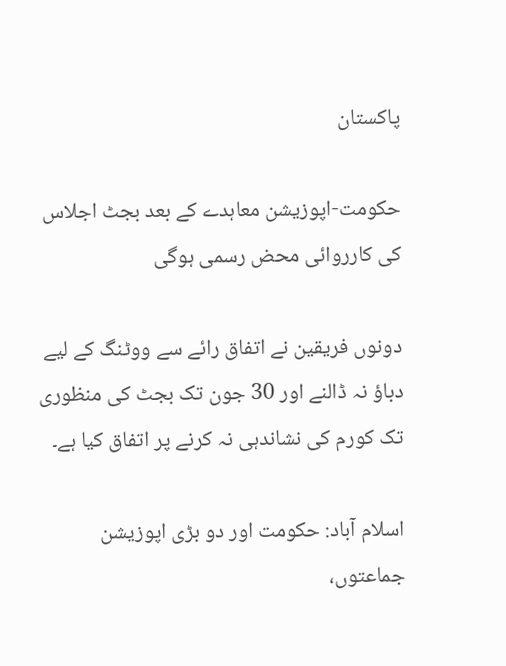پاکستان

حکومت-اپوزیشن معاہدے کے بعد بجٹ اجلاس کی کارروائی محض رسمی ہوگی

دونوں فریقین نے اتفاق رائے سے ووٹنگ کے لیے دباؤ نہ ڈالنے اور 30 جون تک بجٹ کی منظوری تک کورم کی نشاندہی نہ کرنے پر اتفاق کیا ہے۔

اسلام آباد: حکومت اور دو بڑی اپوزیشن جماعتوں،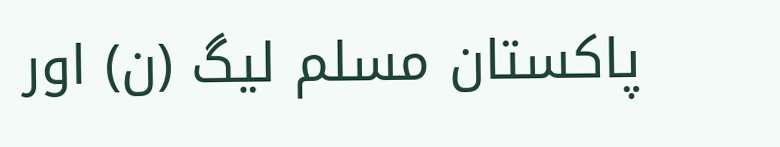پاکستان مسلم لیگ (ن) اور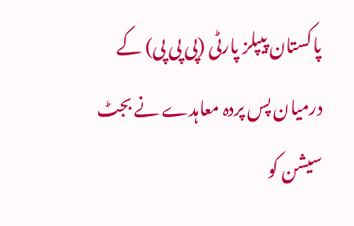پاکستان پیپلز پارٹی (پی پی پی) کے درمیان پس پردہ معاہدے نے بجٹ سیشن کو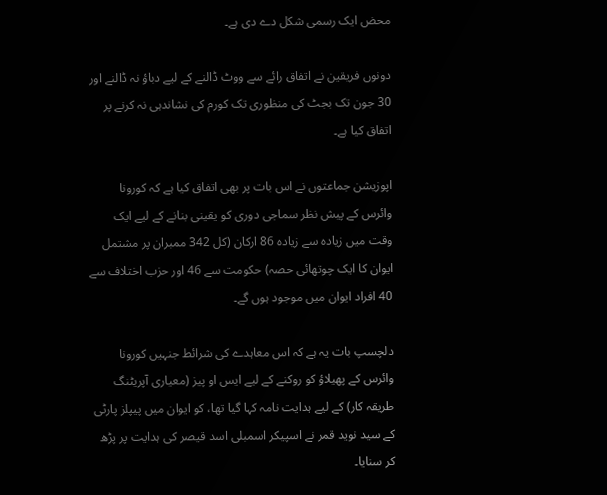محض ایک رسمی شکل دے دی ہے۔

دونوں فریقین نے اتفاق رائے سے ووٹ ڈالنے کے لیے دباؤ نہ ڈالنے اور 30 جون تک بجٹ کی منظوری تک کورم کی نشاندہی نہ کرنے پر اتفاق کیا ہے۔

اپوزیشن جماعتوں نے اس بات پر بھی اتفاق کیا ہے کہ کورونا وائرس کے پیش نظر سماجی دوری کو یقینی بنانے کے لیے ایک وقت میں زیادہ سے زیادہ 86 ارکان (کل 342 ممبران پر مشتمل ایوان کا ایک چوتھائی حصہ) حکومت سے 46 اور حزب اختلاف سے 40 افراد ایوان میں موجود ہوں گے۔

دلچسپ بات یہ ہے کہ اس معاہدے کی شرائط جنہیں کورونا وائرس کے پھیلاؤ کو روکنے کے لیے ایس او پیز (معیاری آپریٹنگ طریقہ کار) کے لیے ہدایت نامہ کہا گیا تھا، کو ایوان میں پیپلز پارٹی کے سید نوید قمر نے اسپیکر اسمبلی اسد قیصر کی ہدایت پر پڑھ کر سنایا۔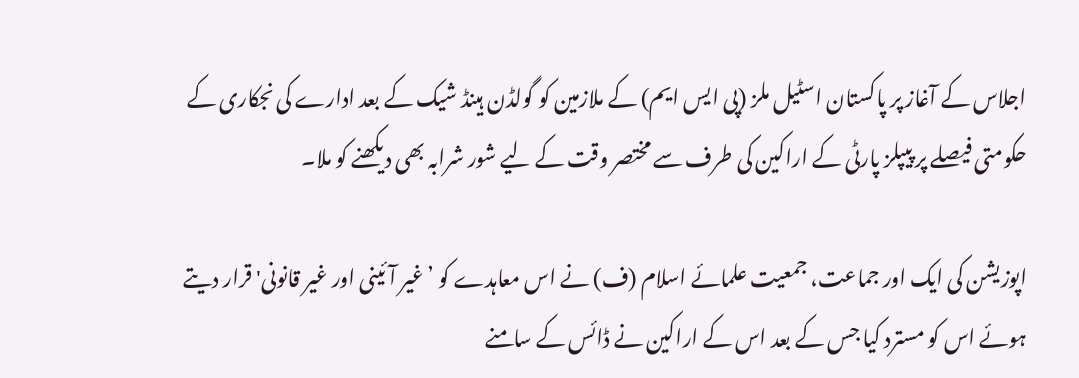اجلاس کے آغاز پر پاکستان اسٹیل ملز (پی ایس ایم) کے ملازمین کو گولڈن ہینڈ شیک کے بعد ادارے کی نجکاری کے حکومتی فیصلے پر پیپلز پارٹی کے اراکین کی طرف سے مختصر وقت کے لیے شور شرابہ بھی دیکھنے کو ملا۔

اپوزیشن کی ایک اور جماعت، جمعیت علمائے اسلام (ف) نے اس معاہدے کو ’غیر آئینی اور غیر قانونی' قرار دیتے ہوئے اس کو مسترد کیا جس کے بعد اس کے اراکین نے ڈائس کے سامنے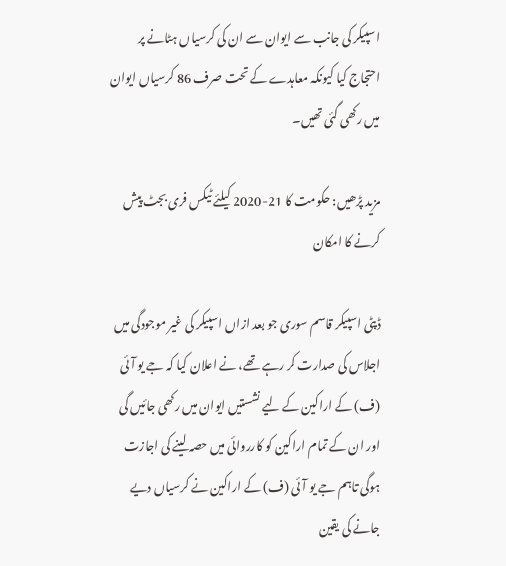اسپیکر کی جانب سے ایوان سے ان کی کرسیاں ہٹانے پر احتجاج کیا کیونکہ معاہدے کے تحت صرف 86 کرسیاں ایوان میں رکھی گئی تھیں۔

مزید پڑھیں: حکومت کا 21-2020 کیلئے ٹیکس فری بجٹ پیش کرنے کا امکان

ڈپٹی اسپیکر قاسم سوری جو بعد ازاں اسپیکر کی غیر موجودگی میں اجلاس کی صدارت کر رہے تھے، نے اعلان کیا کہ جے یو آئی (ف) کے اراکین کے لیے نشستیں ایوان میں رکھی جائیں گی اور ان کے تمام اراکین کو کارروائی میں حصہ لینے کی اجازت ہوگی تاہم جے یو آئی (ف) کے اراکین نے کرسیاں دیے جانے کی یقین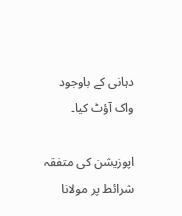دہانی کے باوجود واک آؤٹ کیا۔

اپوزیشن کی متفقہ شرائط پر مولانا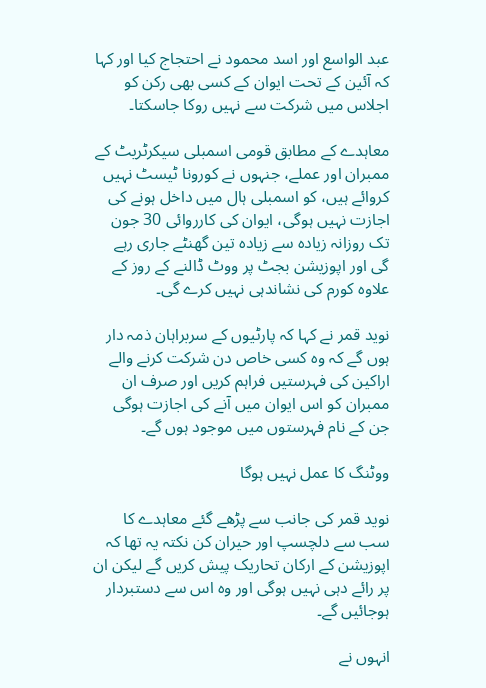عبد الواسع اور اسد محمود نے احتجاج کیا اور کہا کہ آئین کے تحت ایوان کے کسی بھی رکن کو اجلاس میں شرکت سے نہیں روکا جاسکتا۔

معاہدے کے مطابق قومی اسمبلی سیکرٹریٹ کے ممبران اور عملے، جنہوں نے کورونا ٹیسٹ نہیں کروائے ہیں، کو اسمبلی ہال میں داخل ہونے کی اجازت نہیں ہوگی، ایوان کی کارروائی 30 جون تک روزانہ زیادہ سے زیادہ تین گھنٹے جاری رہے گی اور اپوزیشن بجٹ پر ووٹ ڈالنے کے روز کے علاوہ کورم کی نشاندہی نہیں کرے گی۔

نوید قمر نے کہا کہ پارٹیوں کے سربراہان ذمہ دار ہوں گے کہ وہ کسی خاص دن شرکت کرنے والے اراکین کی فہرستیں فراہم کریں اور صرف ان ممبران کو اس ایوان میں آنے کی اجازت ہوگی جن کے نام فہرستوں میں موجود ہوں گے۔

ووٹنگ کا عمل نہیں ہوگا

نوید قمر کی جانب سے پڑھے گئے معاہدے کا سب سے دلچسپ اور حیران کن نکتہ یہ تھا کہ اپوزیشن کے ارکان تحاریک پیش کریں گے لیکن ان پر رائے دہی نہیں ہوگی اور وہ اس سے دستبردار ہوجائیں گے۔

انہوں نے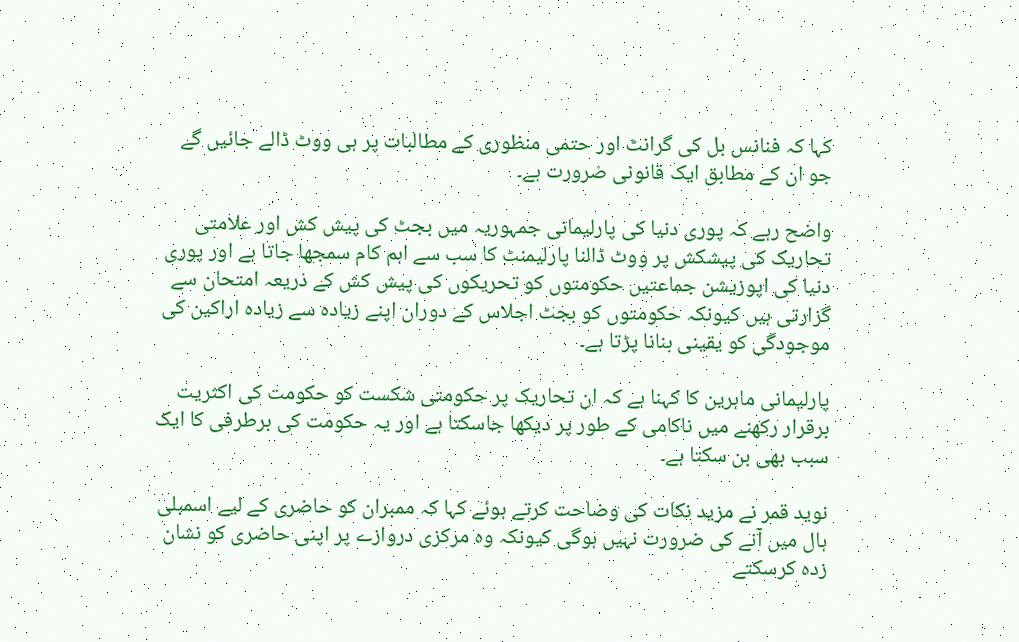کہا کہ فنانس بل کی گرانٹ اور حتمی منظوری کے مطالبات پر ہی ووٹ ڈالے جائیں گے جو ان کے مطابق ایک قانونی ضرورت ہے۔

واضح رہے کہ پوری دنیا کی پارلیمانی جمہوریہ میں بجٹ کی پیش کش اور علامتی تحاریک کی پیشکش پر ووٹ ڈالنا پارلیمنٹ کا سب سے اہم کام سمجھا جاتا ہے اور پوری دنیا کی اپوزیشن جماعتیں حکومتوں کو تحریکوں کی پیش کش کے ذریعہ امتحان سے گزارتی ہیں کیونکہ حکومتوں کو بجٹ اجلاس کے دوران اپنے زیادہ سے زیادہ اراکین کی موجودگی کو یقینی بنانا پڑتا ہے۔

پارلیمانی ماہرین کا کہنا ہے کہ ان تحاریک پر حکومتی شکست کو حکومت کی اکثریت برقرار رکھنے میں ناکامی کے طور پر دیکھا جاسکتا ہے اور یہ حکومت کی برطرفی کا ایک سبب بھی بن سکتا ہے۔

نوید قمر نے مزید نکات کی وضاحت کرتے ہوئے کہا کہ ممبران کو حاضری کے لیے اسمبلی ہال میں آنے کی ضرورت نہیں ہوگی کیونکہ وہ مرکزی دروازے پر اپنی حاضری کو نشان زدہ کرسکتے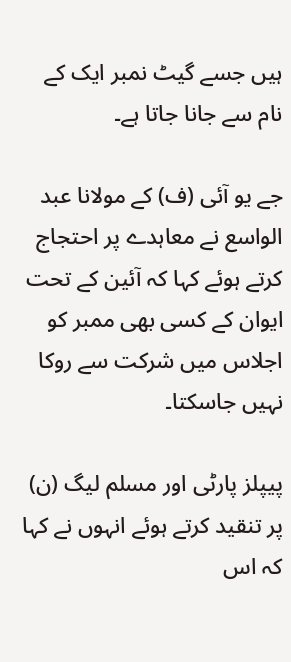ہیں جسے گیٹ نمبر ایک کے نام سے جانا جاتا ہے۔

جے یو آئی (ف) کے مولانا عبد الواسع نے معاہدے پر احتجاج کرتے ہوئے کہا کہ آئین کے تحت ایوان کے کسی بھی ممبر کو اجلاس میں شرکت سے روکا نہیں جاسکتا۔

پیپلز پارٹی اور مسلم لیگ (ن) پر تنقید کرتے ہوئے انہوں نے کہا کہ اس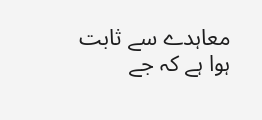معاہدے سے ثابت ہوا ہے کہ جے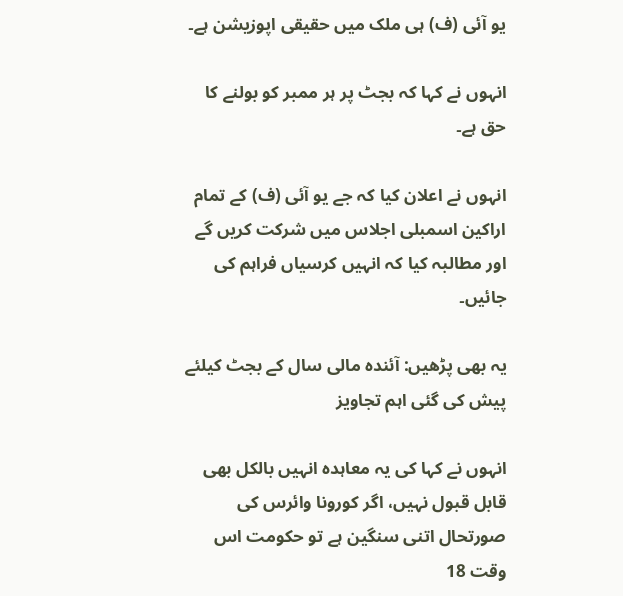یو آئی (ف) ہی ملک میں حقیقی اپوزیشن ہے۔

انہوں نے کہا کہ بجٹ پر ہر ممبر کو بولنے کا حق ہے۔

انہوں نے اعلان کیا کہ جے یو آئی (ف) کے تمام اراکین اسمبلی اجلاس میں شرکت کریں گے اور مطالبہ کیا کہ انہیں کرسیاں فراہم کی جائیں۔

یہ بھی پڑھیں: آئندہ مالی سال کے بجٹ کیلئے پیش کی گئی اہم تجاویز

انہوں نے کہا کی یہ معاہدہ انہیں بالکل بھی قابل قبول نہیں، اگر کورونا وائرس کی صورتحال اتنی سنگین ہے تو حکومت اس وقت 18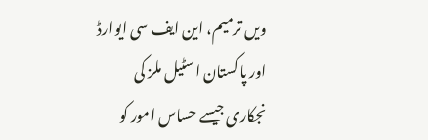ویں ترمیم، این ایف سی ایوارڈ اور پاکستان اسٹیل ملز کی نجکاری جیسے حساس امور کو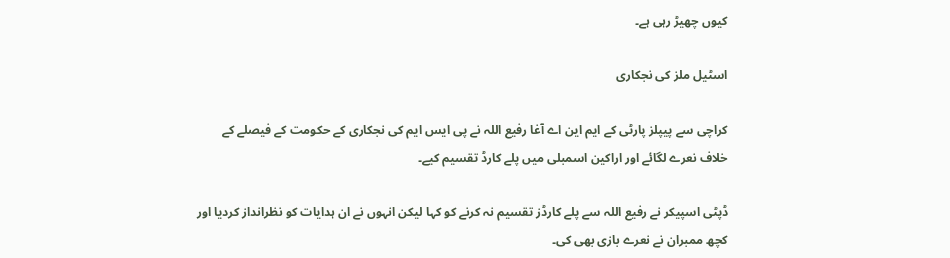کیوں چھیڑ رہی ہے۔

اسٹیل ملز کی نجکاری

کراچی سے پیپلز پارٹی کے ایم این اے آغا رفیع اللہ نے پی ایس ایم کی نجکاری کے حکومت کے فیصلے کے خلاف نعرے لگائے اور اراکین اسمبلی میں پلے کارڈ تقسیم کیے۔

ڈپٹی اسپیکر نے رفیع اللہ سے پلے کارڈز تقسیم نہ کرنے کو کہا لیکن انہوں نے ان ہدایات کو نظرانداز کردیا اور کچھ ممبران نے نعرے بازی بھی کی۔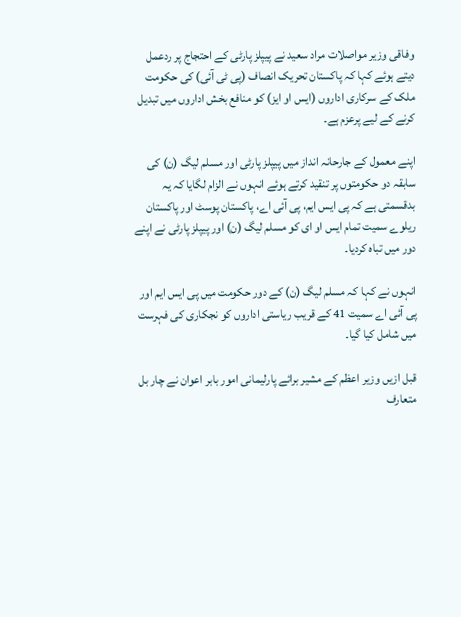وفاقی وزیر مواصلات مراد سعید نے پیپلز پارٹی کے احتجاج پر ردعمل دیتے ہوئے کہا کہ پاکستان تحریک انصاف (پی ٹی آئی) کی حکومت ملک کے سرکاری اداروں (ایس او ایز) کو منافع بخش اداروں میں تبدیل کرنے کے لیے پرعزم ہے۔

اپنے معمول کے جارحانہ انداز میں پیپلز پارٹی اور مسلم لیگ (ن) کی سابقہ دو حکومتوں پر تنقید کرتے ہوئے انہوں نے الزام لگایا کہ یہ بدقسمتی ہے کہ پی ایس ایم، پی آئی اے، پاکستان پوسٹ اور پاکستان ریلوے سمیت تمام ایس او ای کو مسلم لیگ (ن) اور پیپلز پارٹی نے اپنے دور میں تباہ کردیا۔

انہوں نے کہا کہ مسلم لیگ (ن) کے دور حکومت میں پی ایس ایم اور پی آئی اے سمیت 41 کے قریب ریاستی اداروں کو نجکاری کی فہرست میں شامل کیا گیا۔

قبل ازیں وزیر اعظم کے مشیر برائے پارلیمانی امور بابر اعوان نے چار بل متعارف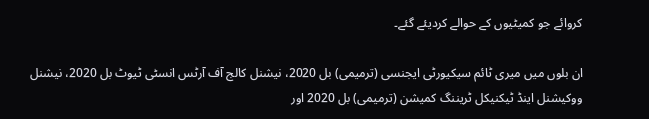کروائے جو کمیٹیوں کے حوالے کردیئے گئے۔

ان بلوں میں میری ٹائم سیکیورٹی ایجنسی (ترمیمی) بل 2020، نیشنل کالج آف آرٹس انسٹی ٹیوٹ بل 2020، نیشنل ووکیشنل اینڈ ٹیکنیکل ٹریننگ کمیشن (ترمیمی) بل 2020 اور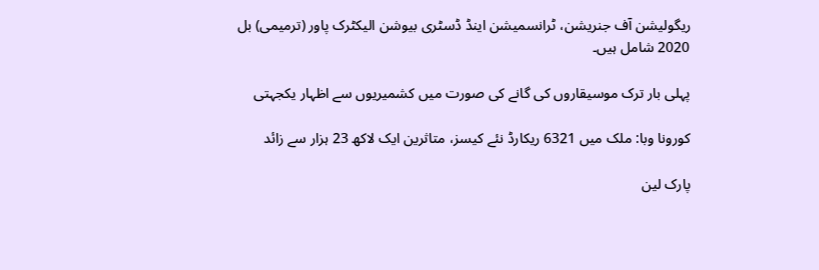ریگولیشن آف جنریشن، ٹرانسمیشن اینڈ ڈسٹری بیوشن الیکٹرک پاور (ترمیمی) بل 2020 شامل ہیں۔

پہلی بار ترک موسیقاروں کی گانے کی صورت میں کشمیریوں سے اظہار یکجہتی

کورونا وبا: ملک میں 6321 ریکارڈ نئے کیسز، متاثرین ایک لاکھ 23 ہزار سے زائد

پارک لین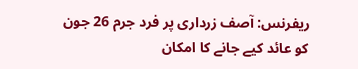ریفرنس: آصف زرداری پر فرد جرم 26 جون کو عائد کیے جانے کا امکان